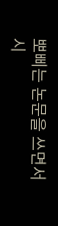뽀삐는 논문을 쓰면서 시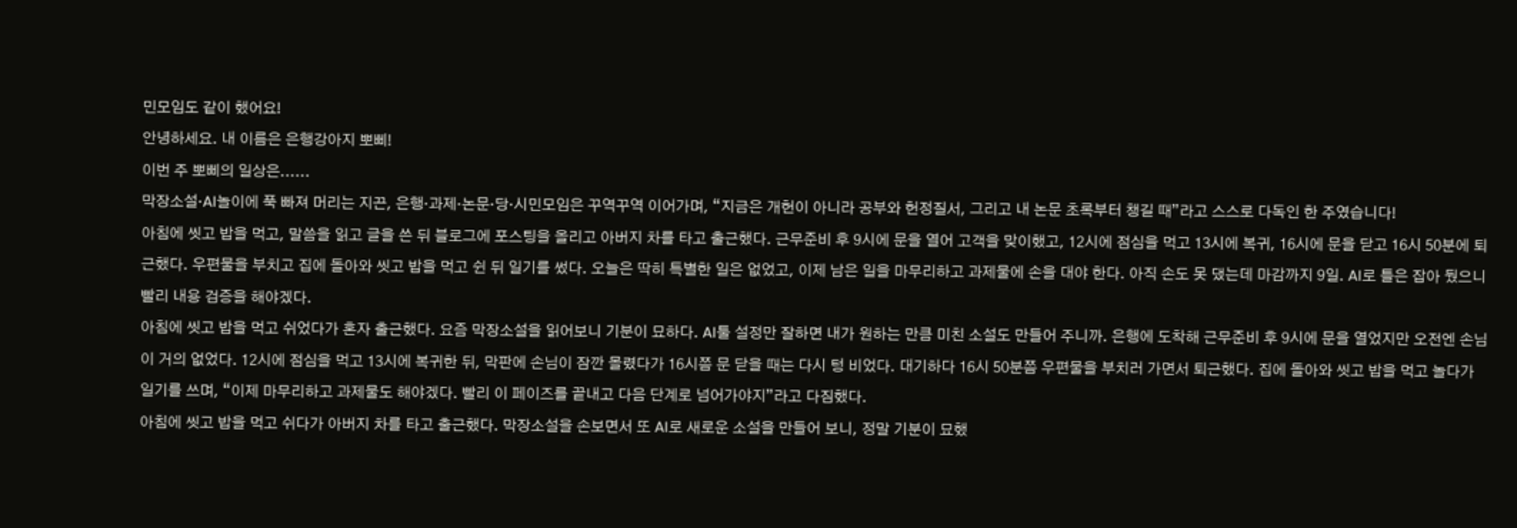민모임도 같이 했어요!
안녕하세요. 내 이름은 은행강아지 뽀삐!
이번 주 뽀삐의 일상은......
막장소설·AI놀이에 푹 빠져 머리는 지끈, 은행·과제·논문·당·시민모임은 꾸역꾸역 이어가며, “지금은 개헌이 아니라 공부와 헌정질서, 그리고 내 논문 초록부터 챙길 때”라고 스스로 다독인 한 주였습니다!
아침에 씻고 밥을 먹고, 말씀을 읽고 글을 쓴 뒤 블로그에 포스팅을 올리고 아버지 차를 타고 출근했다. 근무준비 후 9시에 문을 열어 고객을 맞이했고, 12시에 점심을 먹고 13시에 복귀, 16시에 문을 닫고 16시 50분에 퇴근했다. 우편물을 부치고 집에 돌아와 씻고 밥을 먹고 쉰 뒤 일기를 썼다. 오늘은 딱히 특별한 일은 없었고, 이제 남은 일을 마무리하고 과제물에 손을 대야 한다. 아직 손도 못 댔는데 마감까지 9일. AI로 틀은 잡아 뒀으니 빨리 내용 검증을 해야겠다.
아침에 씻고 밥을 먹고 쉬었다가 혼자 출근했다. 요즘 막장소설을 읽어보니 기분이 묘하다. AI툴 설정만 잘하면 내가 원하는 만큼 미친 소설도 만들어 주니까. 은행에 도착해 근무준비 후 9시에 문을 열었지만 오전엔 손님이 거의 없었다. 12시에 점심을 먹고 13시에 복귀한 뒤, 막판에 손님이 잠깐 몰렸다가 16시쯤 문 닫을 때는 다시 텅 비었다. 대기하다 16시 50분쯤 우편물을 부치러 가면서 퇴근했다. 집에 돌아와 씻고 밥을 먹고 놀다가 일기를 쓰며, “이제 마무리하고 과제물도 해야겠다. 빨리 이 페이즈를 끝내고 다음 단계로 넘어가야지”라고 다짐했다.
아침에 씻고 밥을 먹고 쉬다가 아버지 차를 타고 출근했다. 막장소설을 손보면서 또 AI로 새로운 소설을 만들어 보니, 정말 기분이 묘했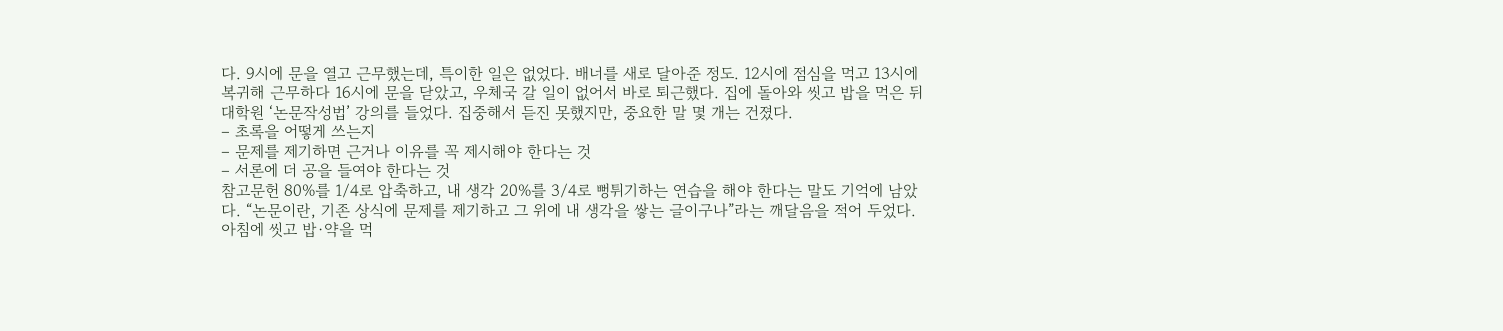다. 9시에 문을 열고 근무했는데, 특이한 일은 없었다. 배너를 새로 달아준 정도. 12시에 점심을 먹고 13시에 복귀해 근무하다 16시에 문을 닫았고, 우체국 갈 일이 없어서 바로 퇴근했다. 집에 돌아와 씻고 밥을 먹은 뒤 대학원 ‘논문작성법’ 강의를 들었다. 집중해서 듣진 못했지만, 중요한 말 몇 개는 건졌다.
– 초록을 어떻게 쓰는지
– 문제를 제기하면 근거나 이유를 꼭 제시해야 한다는 것
– 서론에 더 공을 들여야 한다는 것
참고문헌 80%를 1/4로 압축하고, 내 생각 20%를 3/4로 뻥튀기하는 연습을 해야 한다는 말도 기억에 남았다. “논문이란, 기존 상식에 문제를 제기하고 그 위에 내 생각을 쌓는 글이구나”라는 깨달음을 적어 두었다.
아침에 씻고 밥·약을 먹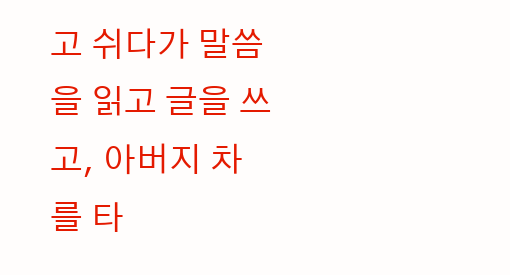고 쉬다가 말씀을 읽고 글을 쓰고, 아버지 차를 타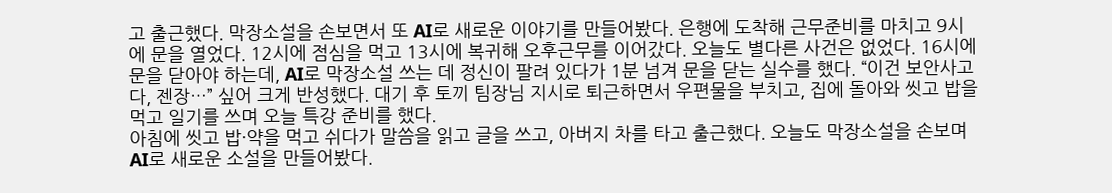고 출근했다. 막장소설을 손보면서 또 AI로 새로운 이야기를 만들어봤다. 은행에 도착해 근무준비를 마치고 9시에 문을 열었다. 12시에 점심을 먹고 13시에 복귀해 오후근무를 이어갔다. 오늘도 별다른 사건은 없었다. 16시에 문을 닫아야 하는데, AI로 막장소설 쓰는 데 정신이 팔려 있다가 1분 넘겨 문을 닫는 실수를 했다. “이건 보안사고다, 젠장…” 싶어 크게 반성했다. 대기 후 토끼 팀장님 지시로 퇴근하면서 우편물을 부치고, 집에 돌아와 씻고 밥을 먹고 일기를 쓰며 오늘 특강 준비를 했다.
아침에 씻고 밥·약을 먹고 쉬다가 말씀을 읽고 글을 쓰고, 아버지 차를 타고 출근했다. 오늘도 막장소설을 손보며 AI로 새로운 소설을 만들어봤다.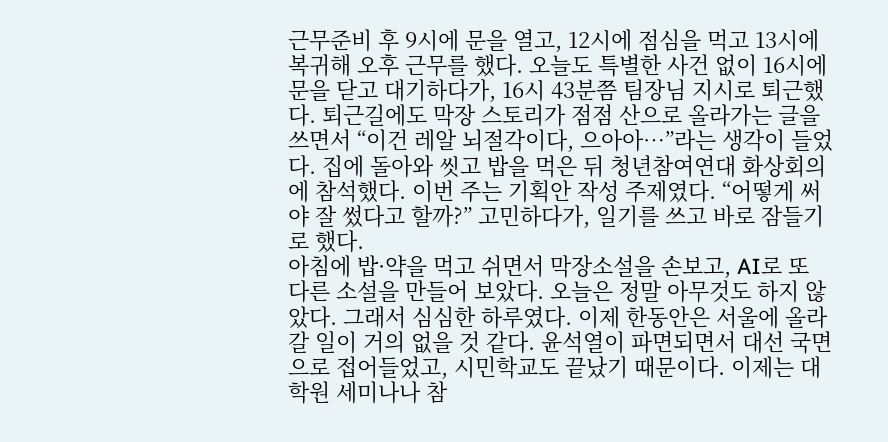근무준비 후 9시에 문을 열고, 12시에 점심을 먹고 13시에 복귀해 오후 근무를 했다. 오늘도 특별한 사건 없이 16시에 문을 닫고 대기하다가, 16시 43분쯤 팀장님 지시로 퇴근했다. 퇴근길에도 막장 스토리가 점점 산으로 올라가는 글을 쓰면서 “이건 레알 뇌절각이다, 으아아…”라는 생각이 들었다. 집에 돌아와 씻고 밥을 먹은 뒤 청년참여연대 화상회의에 참석했다. 이번 주는 기획안 작성 주제였다. “어떻게 써야 잘 썼다고 할까?” 고민하다가, 일기를 쓰고 바로 잠들기로 했다.
아침에 밥·약을 먹고 쉬면서 막장소설을 손보고, AI로 또 다른 소설을 만들어 보았다. 오늘은 정말 아무것도 하지 않았다. 그래서 심심한 하루였다. 이제 한동안은 서울에 올라갈 일이 거의 없을 것 같다. 윤석열이 파면되면서 대선 국면으로 접어들었고, 시민학교도 끝났기 때문이다. 이제는 대학원 세미나나 참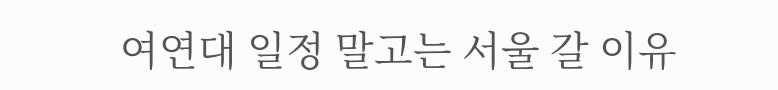여연대 일정 말고는 서울 갈 이유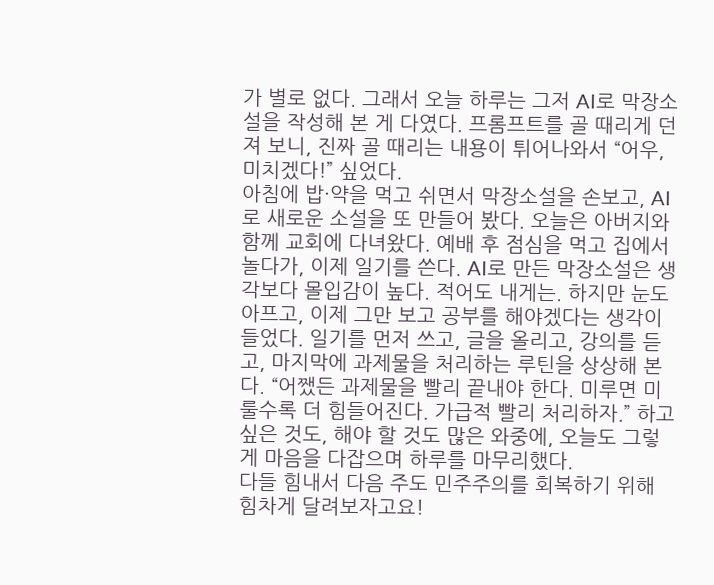가 별로 없다. 그래서 오늘 하루는 그저 AI로 막장소설을 작성해 본 게 다였다. 프롬프트를 골 때리게 던져 보니, 진짜 골 때리는 내용이 튀어나와서 “어우, 미치겠다!” 싶었다.
아침에 밥·약을 먹고 쉬면서 막장소설을 손보고, AI로 새로운 소설을 또 만들어 봤다. 오늘은 아버지와 함께 교회에 다녀왔다. 예배 후 점심을 먹고 집에서 놀다가, 이제 일기를 쓴다. AI로 만든 막장소설은 생각보다 몰입감이 높다. 적어도 내게는. 하지만 눈도 아프고, 이제 그만 보고 공부를 해야겠다는 생각이 들었다. 일기를 먼저 쓰고, 글을 올리고, 강의를 듣고, 마지막에 과제물을 처리하는 루틴을 상상해 본다. “어쨌든 과제물을 빨리 끝내야 한다. 미루면 미룰수록 더 힘들어진다. 가급적 빨리 처리하자.” 하고 싶은 것도, 해야 할 것도 많은 와중에, 오늘도 그렇게 마음을 다잡으며 하루를 마무리했다.
다들 힘내서 다음 주도 민주주의를 회복하기 위해 힘차게 달려보자고요!